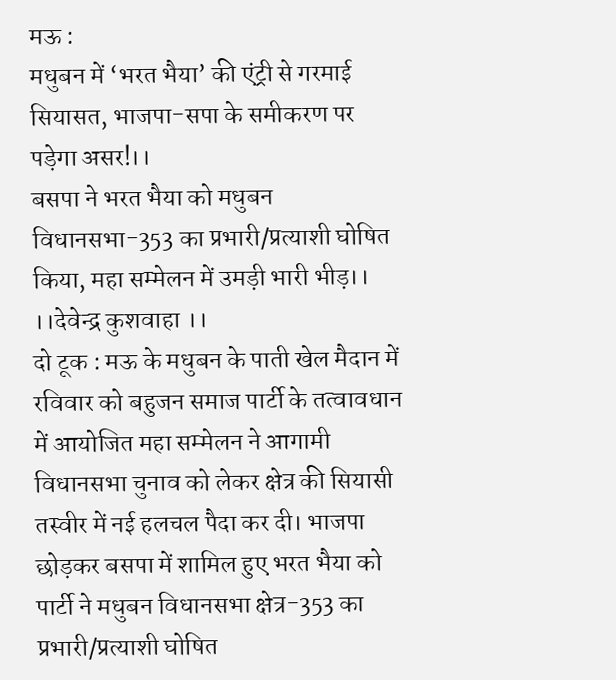मऊ :
मधुबन में ‘भरत भैया’ की एंट्री से गरमाई सियासत, भाजपा-सपा के समीकरण पर पड़ेगा असर!।।
बसपा ने भरत भैया को मधुबन विधानसभा-353 का प्रभारी/प्रत्याशी घोषित किया, महा सम्मेलन में उमड़ी भारी भीड़।।
।।देवेन्द्र कुशवाहा ।।
दो टूक : मऊ के मधुबन के पाती खेल मैदान में रविवार को बहुजन समाज पार्टी के तत्वावधान में आयोजित महा सम्मेलन ने आगामी विधानसभा चुनाव को लेकर क्षेत्र की सियासी तस्वीर में नई हलचल पैदा कर दी। भाजपा छोड़कर बसपा में शामिल हुए भरत भैया को पार्टी ने मधुबन विधानसभा क्षेत्र-353 का प्रभारी/प्रत्याशी घोषित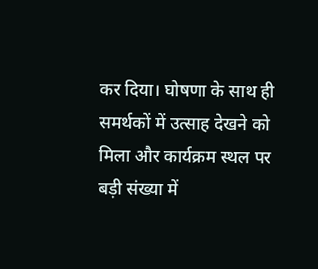कर दिया। घोषणा के साथ ही समर्थकों में उत्साह देखने को मिला और कार्यक्रम स्थल पर बड़ी संख्या में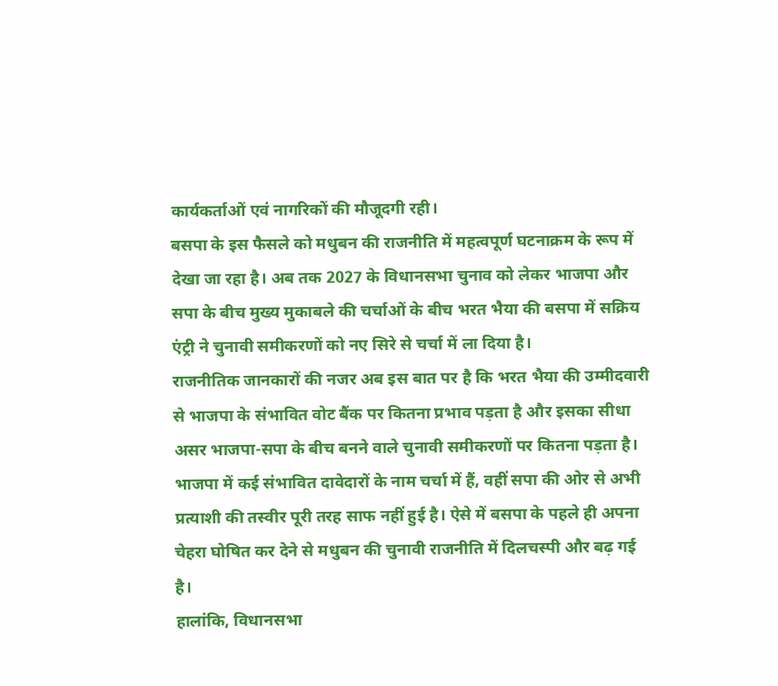कार्यकर्ताओं एवं नागरिकों की मौजूदगी रही।
बसपा के इस फैसले को मधुबन की राजनीति में महत्वपूर्ण घटनाक्रम के रूप में देखा जा रहा है। अब तक 2027 के विधानसभा चुनाव को लेकर भाजपा और सपा के बीच मुख्य मुकाबले की चर्चाओं के बीच भरत भैया की बसपा में सक्रिय एंट्री ने चुनावी समीकरणों को नए सिरे से चर्चा में ला दिया है।
राजनीतिक जानकारों की नजर अब इस बात पर है कि भरत भैया की उम्मीदवारी से भाजपा के संभावित वोट बैंक पर कितना प्रभाव पड़ता है और इसका सीधा असर भाजपा-सपा के बीच बनने वाले चुनावी समीकरणों पर कितना पड़ता है। भाजपा में कई संभावित दावेदारों के नाम चर्चा में हैं, वहीं सपा की ओर से अभी प्रत्याशी की तस्वीर पूरी तरह साफ नहीं हुई है। ऐसे में बसपा के पहले ही अपना चेहरा घोषित कर देने से मधुबन की चुनावी राजनीति में दिलचस्पी और बढ़ गई है।
हालांकि, विधानसभा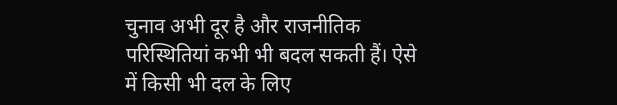चुनाव अभी दूर है और राजनीतिक परिस्थितियां कभी भी बदल सकती हैं। ऐसे में किसी भी दल के लिए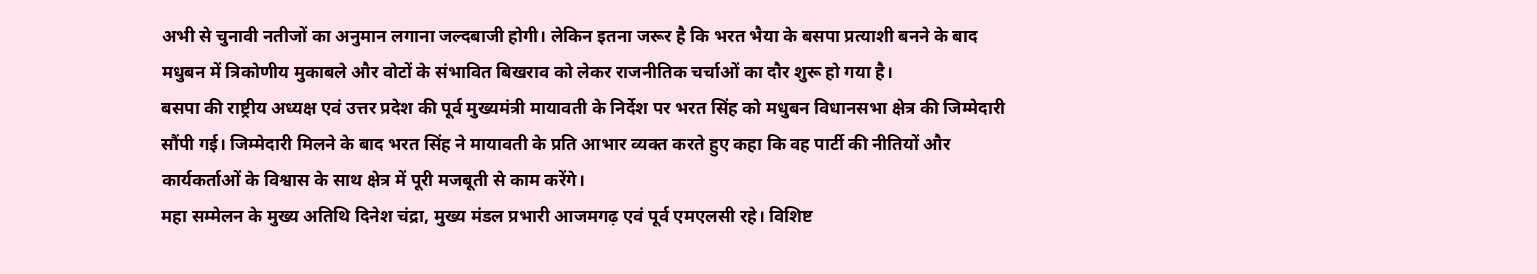अभी से चुनावी नतीजों का अनुमान लगाना जल्दबाजी होगी। लेकिन इतना जरूर है कि भरत भैया के बसपा प्रत्याशी बनने के बाद मधुबन में त्रिकोणीय मुकाबले और वोटों के संभावित बिखराव को लेकर राजनीतिक चर्चाओं का दौर शुरू हो गया है।
बसपा की राष्ट्रीय अध्यक्ष एवं उत्तर प्रदेश की पूर्व मुख्यमंत्री मायावती के निर्देश पर भरत सिंह को मधुबन विधानसभा क्षेत्र की जिम्मेदारी सौंपी गई। जिम्मेदारी मिलने के बाद भरत सिंह ने मायावती के प्रति आभार व्यक्त करते हुए कहा कि वह पार्टी की नीतियों और कार्यकर्ताओं के विश्वास के साथ क्षेत्र में पूरी मजबूती से काम करेंगे।
महा सम्मेलन के मुख्य अतिथि दिनेश चंद्रा, मुख्य मंडल प्रभारी आजमगढ़ एवं पूर्व एमएलसी रहे। विशिष्ट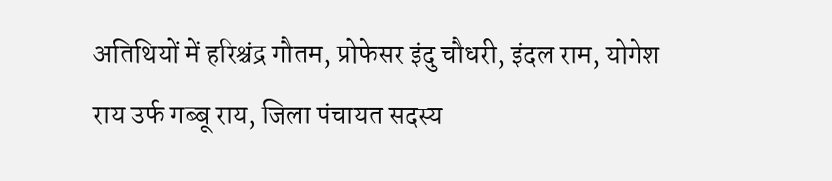अतिथियों में हरिश्चंद्र गौतम, प्रोफेसर इंदु चौधरी, इंदल राम, योगेश राय उर्फ गब्बू राय, जिला पंचायत सदस्य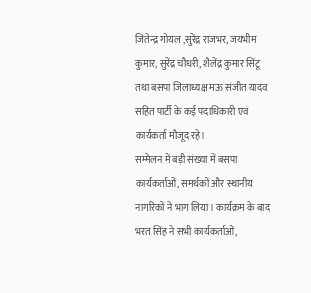जितेन्द्र गोयल ,सुरेंद्र राजभर, जयभीम कुमार, सुरेंद्र चौधरी, शैलेंद्र कुमार सिंटू तथा बसपा जिलाध्यक्ष मऊ संजीत यादव सहित पार्टी के कई पदाधिकारी एवं कार्यकर्ता मौजूद रहे।
सम्मेलन में बड़ी संख्या में बसपा कार्यकर्ताओं, समर्थकों और स्थानीय नागरिकों ने भाग लिया। कार्यक्रम के बाद भरत सिंह ने सभी कार्यकर्ताओं,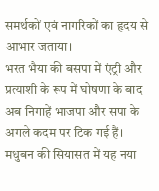समर्थकों एवं नागरिकों का हृदय से आभार जताया।
भरत भैया की बसपा में एंट्री और प्रत्याशी के रूप में घोषणा के बाद अब निगाहें भाजपा और सपा के अगले कदम पर टिक गई हैं। मधुबन की सियासत में यह नया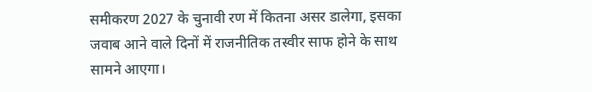समीकरण 2027 के चुनावी रण में कितना असर डालेगा, इसका जवाब आने वाले दिनों में राजनीतिक तस्वीर साफ होने के साथ सामने आएगा।